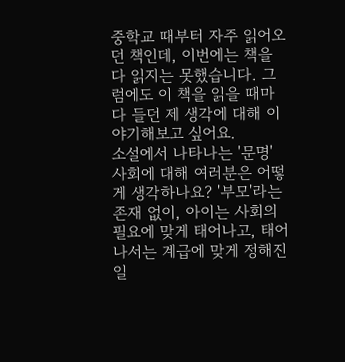중학교 때부터 자주 읽어오던 책인데, 이번에는 책을 다 읽지는 못했습니다. 그럼에도 이 책을 읽을 때마다 들던 제 생각에 대해 이야기해보고 싶어요.
소설에서 나타나는 '문명' 사회에 대해 여러분은 어떻게 생각하나요? '부모'라는 존재 없이, 아이는 사회의 필요에 맞게 태어나고, 태어나서는 계급에 맞게 정해진 일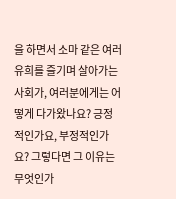을 하면서 소마 같은 여러 유희를 즐기며 살아가는 사회가, 여러분에게는 어떻게 다가왔나요? 긍정적인가요, 부정적인가요? 그렇다면 그 이유는 무엇인가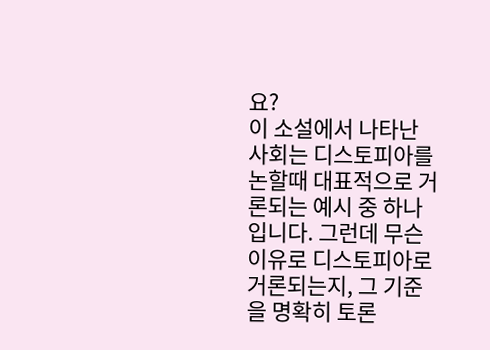요?
이 소설에서 나타난 사회는 디스토피아를 논할때 대표적으로 거론되는 예시 중 하나입니다. 그런데 무슨 이유로 디스토피아로 거론되는지, 그 기준을 명확히 토론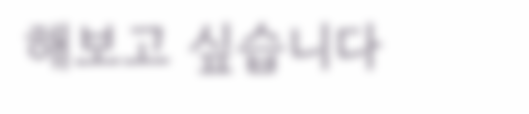해보고 싶습니다